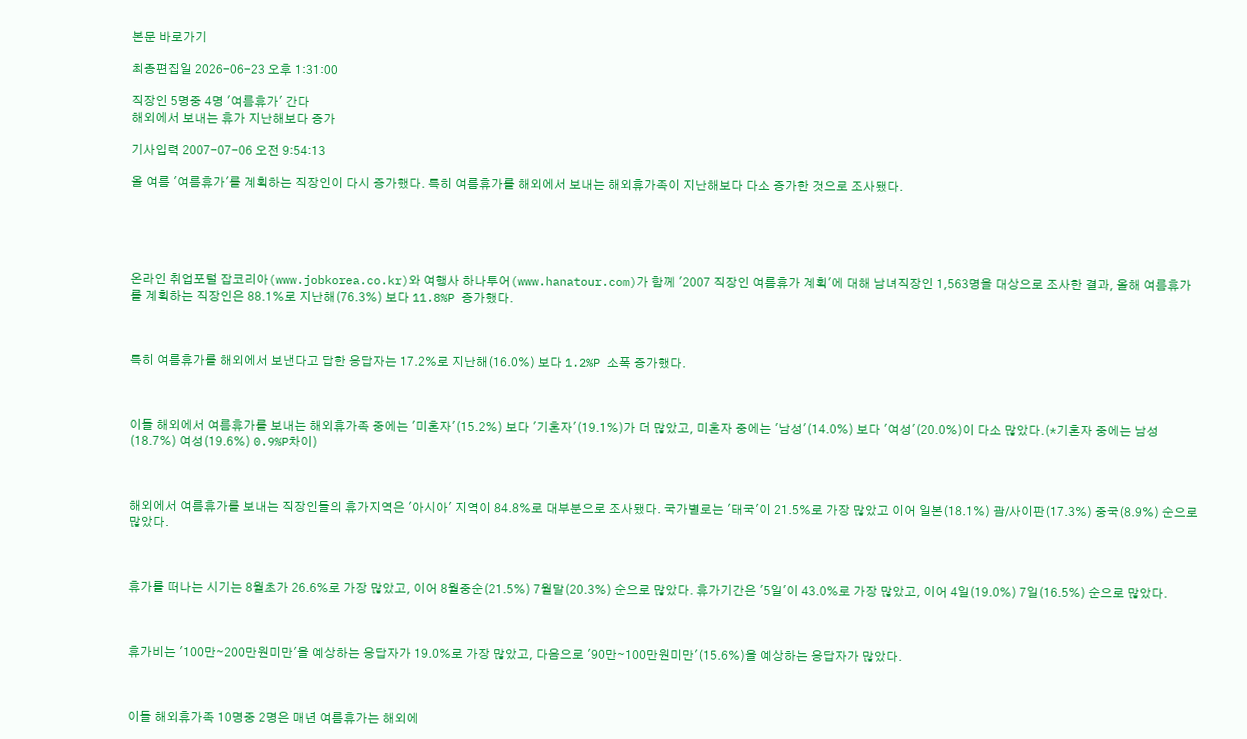본문 바로가기

최종편집일 2026-06-23 오후 1:31:00

직장인 5명중 4명 '여름휴가' 간다
해외에서 보내는 휴가 지난해보다 증가

기사입력 2007-07-06 오전 9:54:13

올 여름 '여름휴가'를 계획하는 직장인이 다시 증가했다. 특히 여름휴가를 해외에서 보내는 해외휴가족이 지난해보다 다소 증가한 것으로 조사됐다.





온라인 취업포털 잡코리아(www.jobkorea.co.kr)와 여행사 하나투어(www.hanatour.com)가 함께 '2007 직장인 여름휴가 계획'에 대해 남녀직장인 1,563명을 대상으로 조사한 결과, 올해 여름휴가를 계획하는 직장인은 88.1%로 지난해(76.3%) 보다 11.8%P 증가했다.



특히 여름휴가를 해외에서 보낸다고 답한 응답자는 17.2%로 지난해(16.0%) 보다 1.2%P 소폭 증가했다.



이들 해외에서 여름휴가를 보내는 해외휴가족 중에는 '미혼자'(15.2%) 보다 '기혼자'(19.1%)가 더 많았고, 미혼자 중에는 '남성'(14.0%) 보다 '여성'(20.0%)이 다소 많았다.(*기혼자 중에는 남성(18.7%) 여성(19.6%) 0.9%P차이)



해외에서 여름휴가를 보내는 직장인들의 휴가지역은 '아시아' 지역이 84.8%로 대부분으로 조사됐다. 국가별로는 '태국'이 21.5%로 가장 많았고 이어 일본(18.1%) 괌/사이판(17.3%) 중국(8.9%) 순으로 많았다.



휴가를 떠나는 시기는 8월초가 26.6%로 가장 많았고, 이어 8월중순(21.5%) 7월말(20.3%) 순으로 많았다. 휴가기간은 '5일'이 43.0%로 가장 많았고, 이어 4일(19.0%) 7일(16.5%) 순으로 많았다.



휴가비는 '100만∼200만원미만'을 예상하는 응답자가 19.0%로 가장 많았고, 다음으로 '90만∼100만원미만'(15.6%)을 예상하는 응답자가 많았다.



이들 해외휴가족 10명중 2명은 매년 여름휴가는 해외에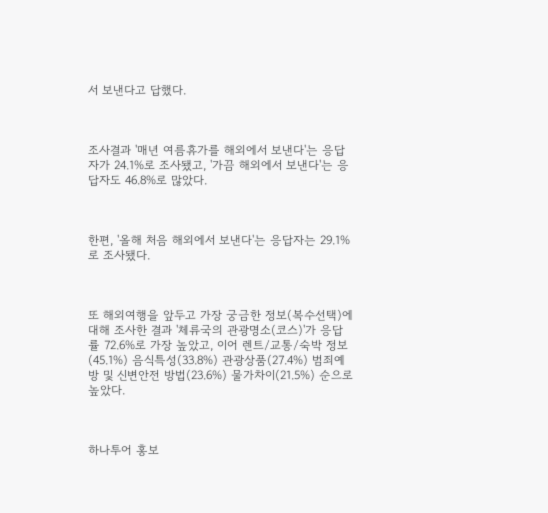서 보낸다고 답했다.



조사결과 '매년 여름휴가를 해외에서 보낸다'는 응답자가 24.1%로 조사됐고, '가끔 해외에서 보낸다'는 응답자도 46.8%로 많았다.



한편, '올해 처음 해외에서 보낸다'는 응답자는 29.1%로 조사됐다.



또 해외여행을 앞두고 가장 궁금한 정보(복수선택)에 대해 조사한 결과 '체류국의 관광명소(코스)'가 응답률 72.6%로 가장 높았고, 이어 렌트/교통/숙박 정보(45.1%) 음식특성(33.8%) 관광상품(27.4%) 범죄예방 및 신변안전 방법(23.6%) 물가차이(21.5%) 순으로 높았다.



하나투어 홍보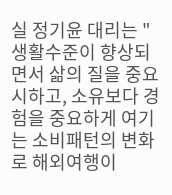실 정기윤 대리는 "생활수준이 향상되면서 삶의 질을 중요시하고, 소유보다 경험을 중요하게 여기는 소비패턴의 변화로 해외여행이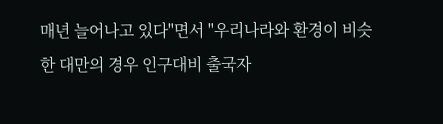매년 늘어나고 있다"면서 "우리나라와 환경이 비슷한 대만의 경우 인구대비 출국자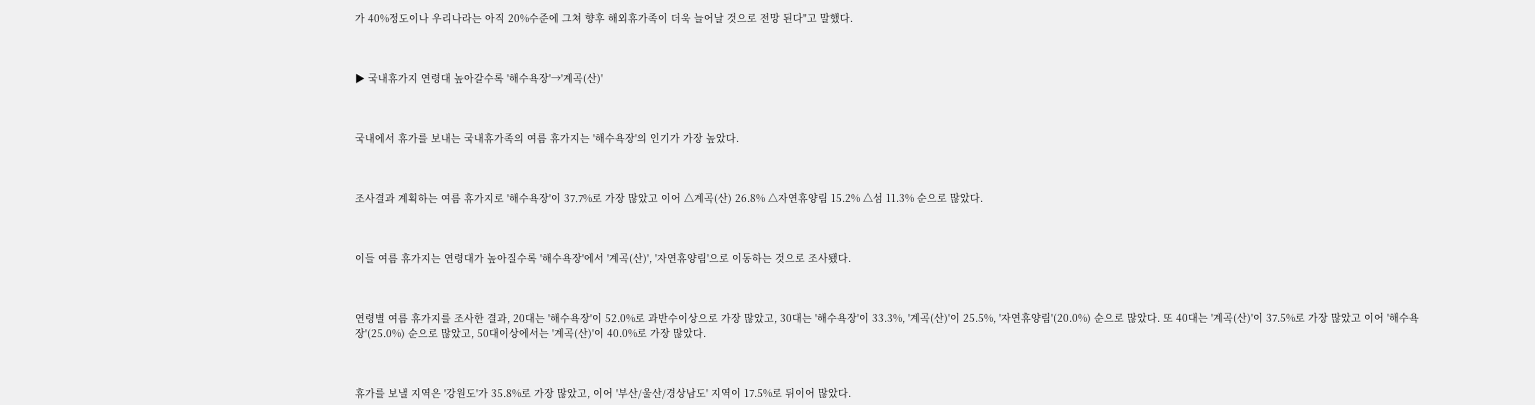가 40%정도이나 우리나라는 아직 20%수준에 그쳐 향후 해외휴가족이 더욱 늘어날 것으로 전망 된다"고 말했다.



▶ 국내휴가지 연령대 높아갈수록 '해수욕장'→'계곡(산)'



국내에서 휴가를 보내는 국내휴가족의 여름 휴가지는 '해수욕장'의 인기가 가장 높았다.



조사결과 계획하는 여름 휴가지로 '해수욕장'이 37.7%로 가장 많았고 이어 △계곡(산) 26.8% △자연휴양림 15.2% △섬 11.3% 순으로 많았다.



이들 여름 휴가지는 연령대가 높아질수록 '해수욕장'에서 '계곡(산)', '자연휴양림'으로 이동하는 것으로 조사됐다.



연령별 여름 휴가지를 조사한 결과, 20대는 '해수욕장'이 52.0%로 과반수이상으로 가장 많았고, 30대는 '해수욕장'이 33.3%, '계곡(산)'이 25.5%, '자연휴양림'(20.0%) 순으로 많았다. 또 40대는 '계곡(산)'이 37.5%로 가장 많았고 이어 '해수욕장'(25.0%) 순으로 많았고, 50대이상에서는 '계곡(산)'이 40.0%로 가장 많았다.



휴가를 보낼 지역은 '강원도'가 35.8%로 가장 많았고, 이어 '부산/울산/경상남도' 지역이 17.5%로 뒤이어 많았다.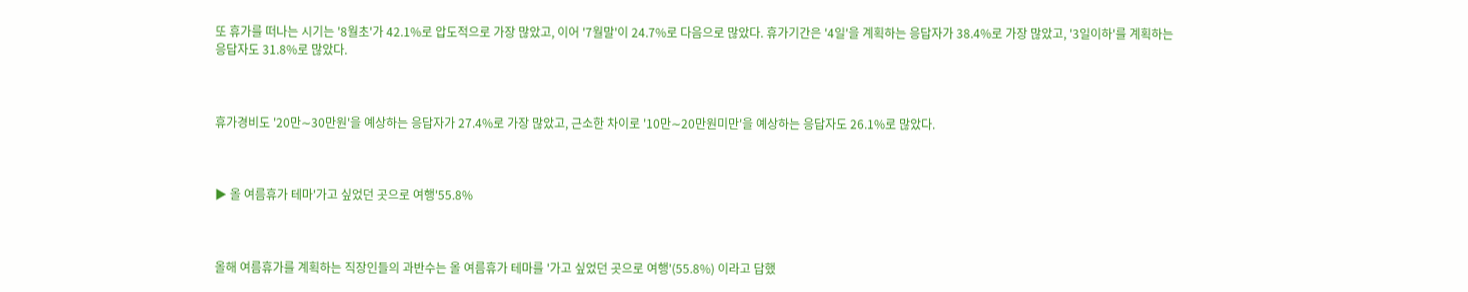또 휴가를 떠나는 시기는 '8월초'가 42.1%로 압도적으로 가장 많았고, 이어 '7월말'이 24.7%로 다음으로 많았다. 휴가기간은 '4일'을 계획하는 응답자가 38.4%로 가장 많았고, '3일이하'를 계획하는 응답자도 31.8%로 많았다.



휴가경비도 '20만∼30만원'을 예상하는 응답자가 27.4%로 가장 많았고, 근소한 차이로 '10만∼20만원미만'을 예상하는 응답자도 26.1%로 많았다.



▶ 올 여름휴가 테마'가고 싶었던 곳으로 여행'55.8%



올해 여름휴가를 계획하는 직장인들의 과반수는 올 여름휴가 테마를 '가고 싶었던 곳으로 여행'(55.8%) 이라고 답했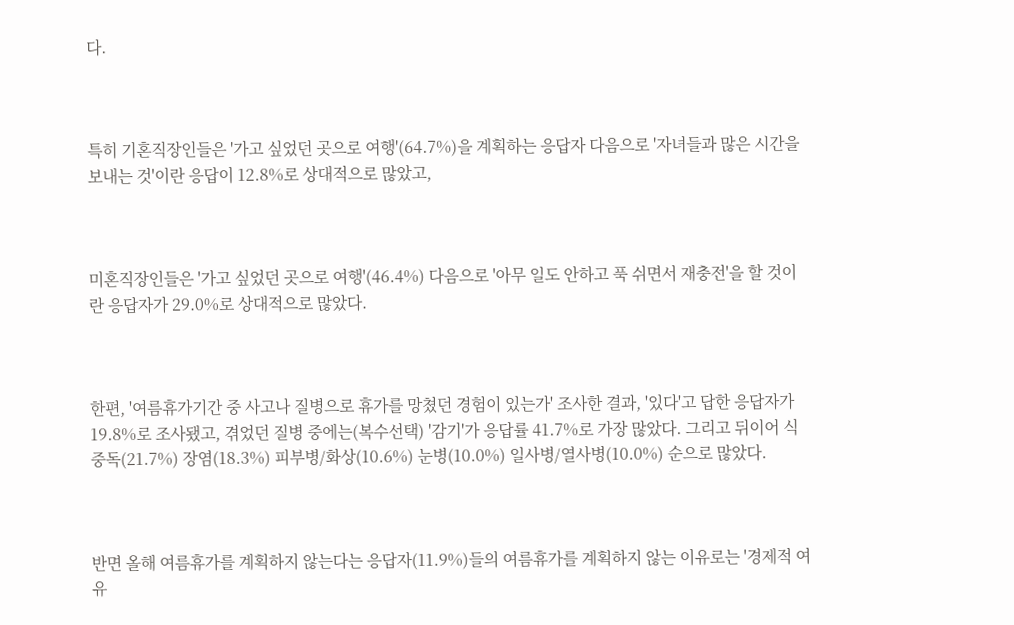다.



특히 기혼직장인들은 '가고 싶었던 곳으로 여행'(64.7%)을 계획하는 응답자 다음으로 '자녀들과 많은 시간을 보내는 것'이란 응답이 12.8%로 상대적으로 많았고,



미혼직장인들은 '가고 싶었던 곳으로 여행'(46.4%) 다음으로 '아무 일도 안하고 푹 쉬면서 재충전'을 할 것이란 응답자가 29.0%로 상대적으로 많았다.



한편, '여름휴가기간 중 사고나 질병으로 휴가를 망쳤던 경험이 있는가' 조사한 결과, '있다'고 답한 응답자가 19.8%로 조사됐고, 겪었던 질병 중에는(복수선택) '감기'가 응답률 41.7%로 가장 많았다. 그리고 뒤이어 식중독(21.7%) 장염(18.3%) 피부병/화상(10.6%) 눈병(10.0%) 일사병/열사병(10.0%) 순으로 많았다.



반면 올해 여름휴가를 계획하지 않는다는 응답자(11.9%)들의 여름휴가를 계획하지 않는 이유로는 '경제적 여유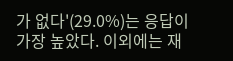가 없다'(29.0%)는 응답이 가장 높았다. 이외에는 재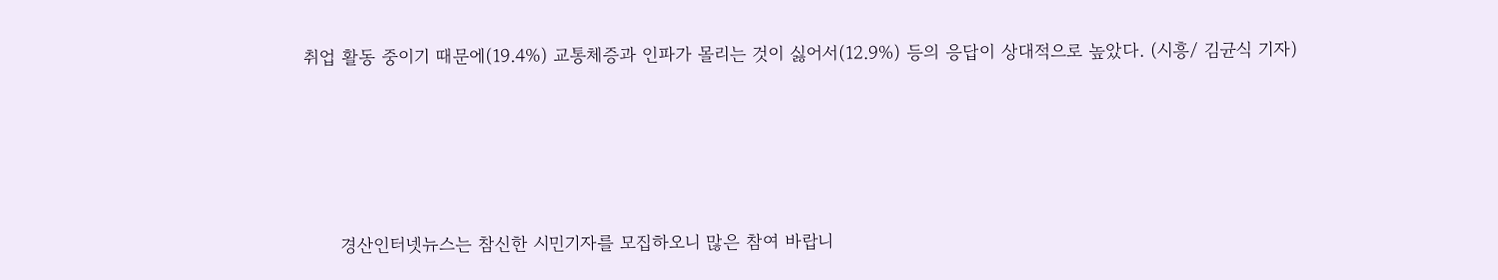취업 활동 중이기 때문에(19.4%) 교통체증과 인파가 몰리는 것이 싫어서(12.9%) 등의 응답이 상대적으로 높았다. (시흥/ 김균식 기자)







      경산인터넷뉴스는 참신한 시민기자를 모집하오니 많은 참여 바랍니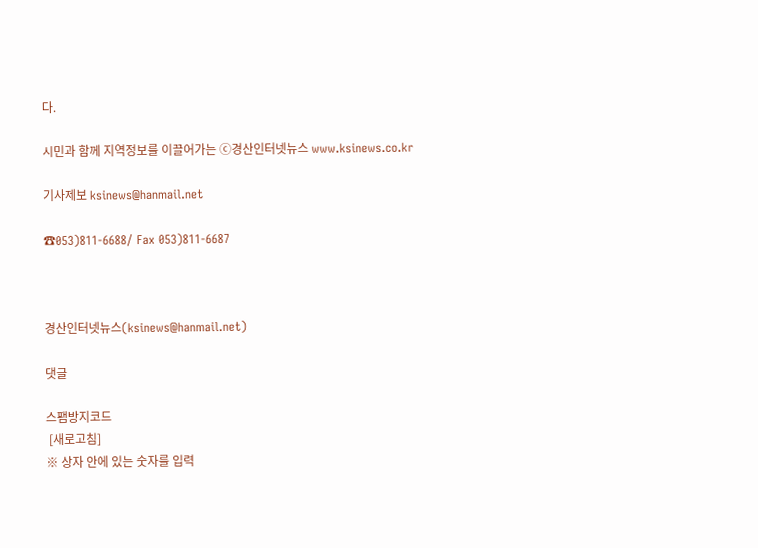다.

시민과 함께 지역정보를 이끌어가는 ⓒ경산인터넷뉴스 www.ksinews.co.kr

기사제보 ksinews@hanmail.net

☎053)811-6688/ Fax 053)811-6687



경산인터넷뉴스(ksinews@hanmail.net)

댓글

스팸방지코드
 [새로고침]
※ 상자 안에 있는 숫자를 입력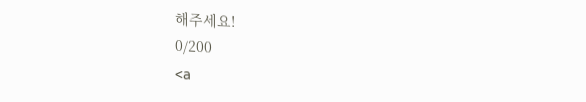해주세요!
0/200
<a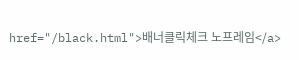href="/black.html">배너클릭체크 노프레임</a>